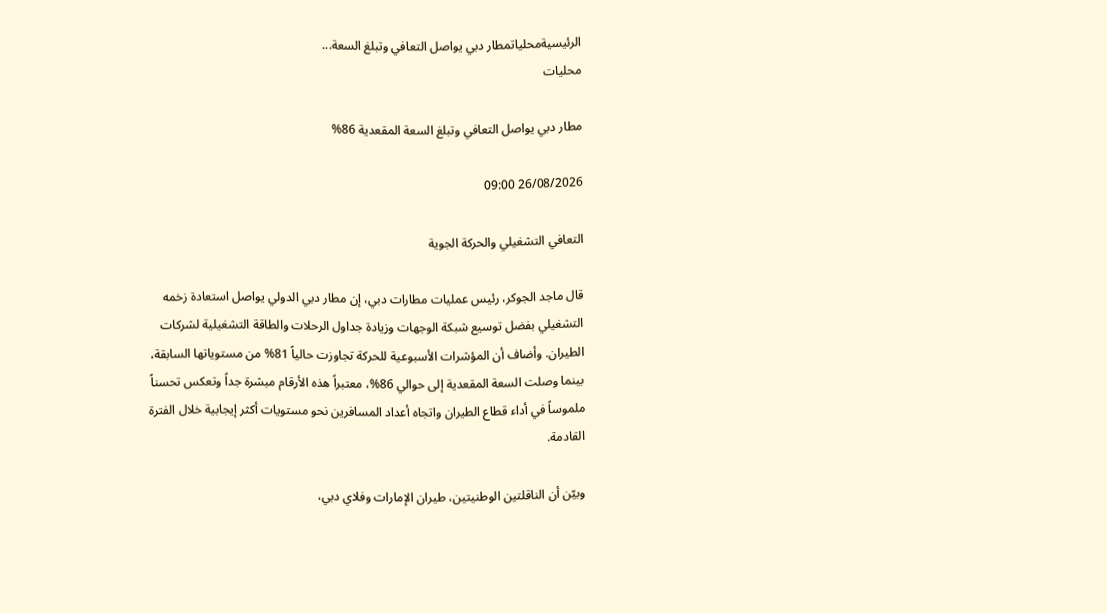الرئيسيةمحلياتمطار دبي يواصل التعافي وتبلغ السعة...
محليات

مطار دبي يواصل التعافي وتبلغ السعة المقعدية 86%

26/08/2026 09:00

التعافي التشغيلي والحركة الجوية

قال ماجد الجوكر، رئيس عمليات مطارات دبي، إن مطار دبي الدولي يواصل استعادة زخمه التشغيلي بفضل توسيع شبكة الوجهات وزيادة جداول الرحلات والطاقة التشغيلية لشركات الطيران. وأضاف أن المؤشرات الأسبوعية للحركة تجاوزت حالياً 81% من مستوياتها السابقة، بينما وصلت السعة المقعدية إلى حوالي 86%، معتبراً هذه الأرقام مبشرة جداً وتعكس تحسناً ملموساً في أداء قطاع الطيران واتجاه أعداد المسافرين نحو مستويات أكثر إيجابية خلال الفترة القادمة.

وبيّن أن الناقلتين الوطنيتين، طيران الإمارات وفلاي دبي،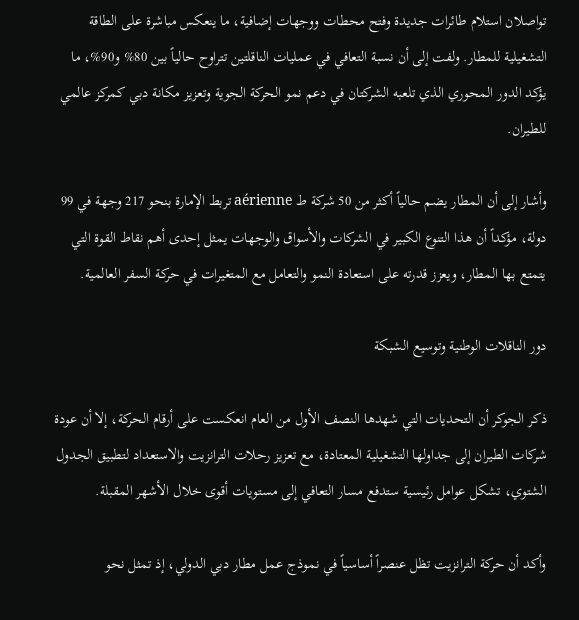تواصلان استلام طائرات جديدة وفتح محطات ووجهات إضافية، ما ينعكس مباشرة على الطاقة التشغيلية للمطار. ولفت إلى أن نسبة التعافي في عمليات الناقلتين تتراوح حالياً بين 80% و90%، ما يؤكد الدور المحوري الذي تلعبه الشركتان في دعم نمو الحركة الجوية وتعزيز مكانة دبي كمركز عالمي للطيران.

وأشار إلى أن المطار يضم حالياً أكثر من 50 شركة ط aérienne تربط الإمارة بنحو 217 وجهة في 99 دولة، مؤكداً أن هذا التنوع الكبير في الشركات والأسواق والوجهات يمثل إحدى أهم نقاط القوة التي يتمتع بها المطار، ويعزز قدرته على استعادة النمو والتعامل مع المتغيرات في حركة السفر العالمية.

دور الناقلات الوطنية وتوسيع الشبكة

ذكر الجوكر أن التحديات التي شهدها النصف الأول من العام انعكست على أرقام الحركة، إلا أن عودة شركات الطيران إلى جداولها التشغيلية المعتادة، مع تعزيز رحلات الترانزيت والاستعداد لتطبيق الجدول الشتوي، تشكل عوامل رئيسية ستدفع مسار التعافي إلى مستويات أقوى خلال الأشهر المقبلة.

وأكد أن حركة الترانزيت تظل عنصراً أساسياً في نموذج عمل مطار دبي الدولي، إذ تمثل نحو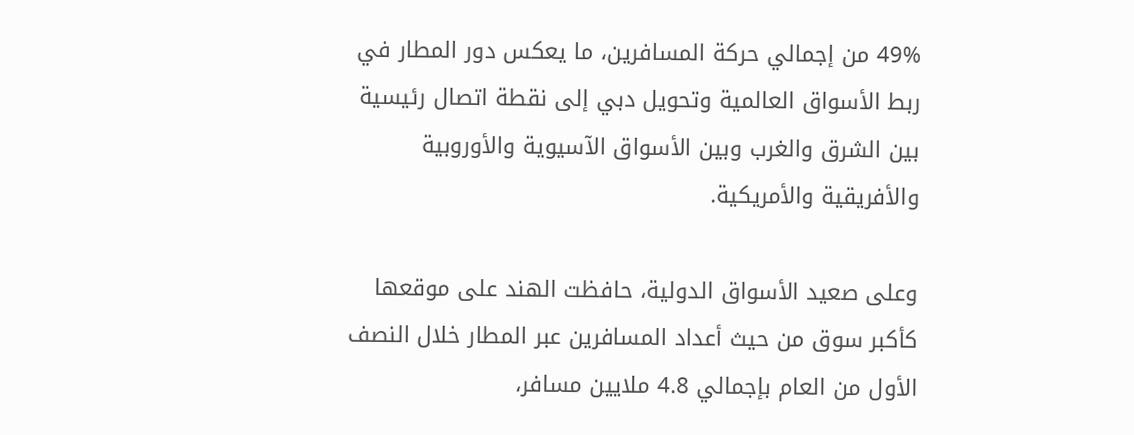49% من إجمالي حركة المسافرين، ما يعكس دور المطار في ربط الأسواق العالمية وتحويل دبي إلى نقطة اتصال رئيسية بين الشرق والغرب وبين الأسواق الآسيوية والأوروبية والأفريقية والأمريكية.

وعلى صعيد الأسواق الدولية، حافظت الهند على موقعها كأكبر سوق من حيث أعداد المسافرين عبر المطار خلال النصف الأول من العام بإجمالي 4.8 ملايين مسافر،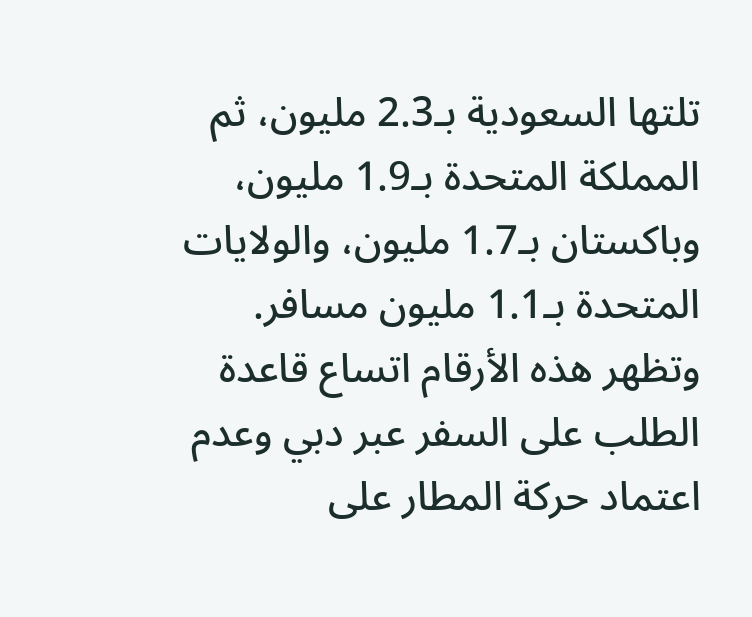تلتها السعودية بـ2.3 مليون، ثم المملكة المتحدة بـ1.9 مليون، وباكستان بـ1.7 مليون، والولايات المتحدة بـ1.1 مليون مسافر. وتظهر هذه الأرقام اتساع قاعدة الطلب على السفر عبر دبي وعدم اعتماد حركة المطار على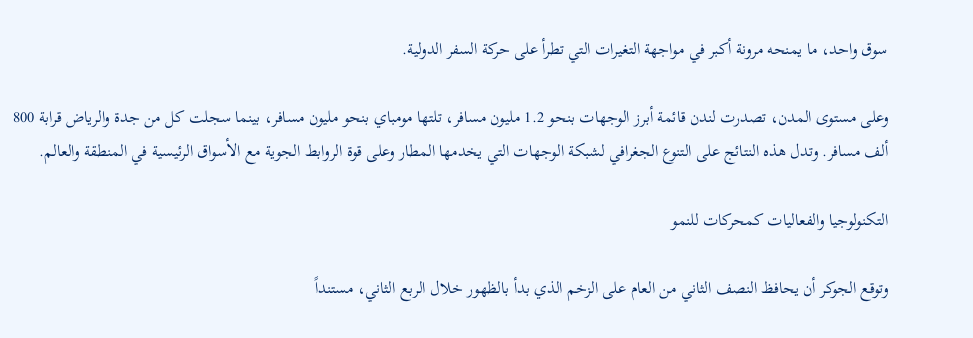سوق واحد، ما يمنحه مرونة أكبر في مواجهة التغيرات التي تطرأ على حركة السفر الدولية.

وعلى مستوى المدن، تصدرت لندن قائمة أبرز الوجهات بنحو 1.2 مليون مسافر، تلتها مومباي بنحو مليون مسافر، بينما سجلت كل من جدة والرياض قرابة 800 ألف مسافر. وتدل هذه النتائج على التنوع الجغرافي لشبكة الوجهات التي يخدمها المطار وعلى قوة الروابط الجوية مع الأسواق الرئيسية في المنطقة والعالم.

التكنولوجيا والفعاليات كمحركات للنمو

وتوقع الجوكر أن يحافظ النصف الثاني من العام على الزخم الذي بدأ بالظهور خلال الربع الثاني، مستنداً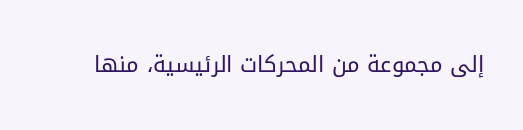إلى مجموعة من المحركات الرئيسية، منها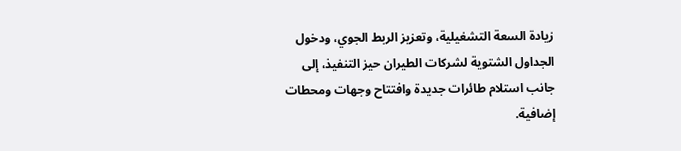زيادة السعة التشغيلية، وتعزيز الربط الجوي، ودخول الجداول الشتوية لشركات الطيران حيز التنفيذ، إلى جانب استلام طائرات جديدة وافتتاح وجهات ومحطات إضافية.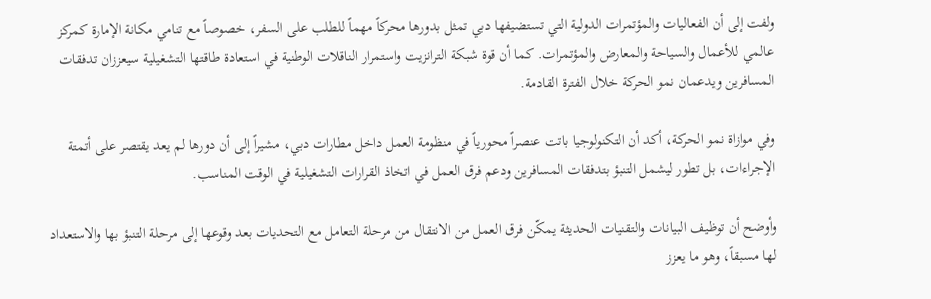ولفت إلى أن الفعاليات والمؤتمرات الدولية التي تستضيفها دبي تمثل بدورها محركاً مهماً للطلب على السفر، خصوصاً مع تنامي مكانة الإمارة كمركز عالمي للأعمال والسياحة والمعارض والمؤتمرات. كما أن قوة شبكة الترانزيت واستمرار الناقلات الوطنية في استعادة طاقتها التشغيلية سيعززان تدفقات المسافرين ويدعمان نمو الحركة خلال الفترة القادمة.

وفي موازاة نمو الحركة، أكد أن التكنولوجيا باتت عنصراً محورياً في منظومة العمل داخل مطارات دبي، مشيراً إلى أن دورها لم يعد يقتصر على أتمتة الإجراءات، بل تطور ليشمل التنبؤ بتدفقات المسافرين ودعم فرق العمل في اتخاذ القرارات التشغيلية في الوقت المناسب.

وأوضح أن توظيف البيانات والتقنيات الحديثة يمكّن فرق العمل من الانتقال من مرحلة التعامل مع التحديات بعد وقوعها إلى مرحلة التنبؤ بها والاستعداد لها مسبقاً، وهو ما يعزز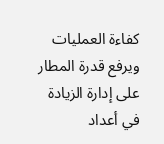كفاءة العمليات ويرفع قدرة المطار على إدارة الزيادة في أعداد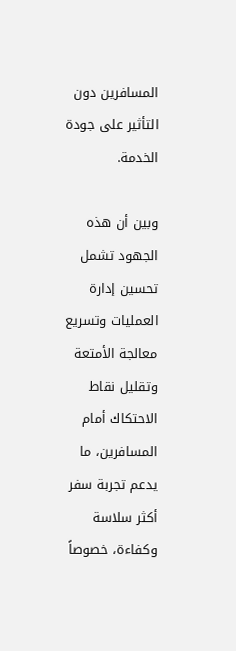المسافرين دون التأثير على جودة الخدمة.

وبين أن هذه الجهود تشمل تحسين إدارة العمليات وتسريع معالجة الأمتعة وتقليل نقاط الاحتكاك أمام المسافرين، ما يدعم تجربة سفر أكثر سلاسة وكفاءة، خصوصاً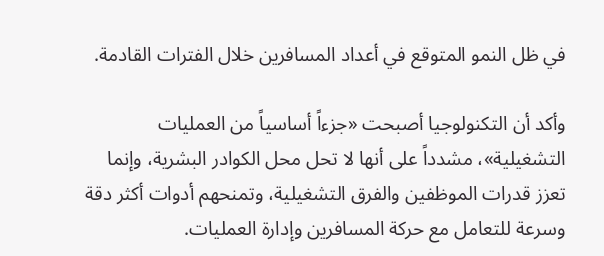في ظل النمو المتوقع في أعداد المسافرين خلال الفترات القادمة.

وأكد أن التكنولوجيا أصبحت «جزءاً أساسياً من العمليات التشغيلية»، مشدداً على أنها لا تحل محل الكوادر البشرية، وإنما تعزز قدرات الموظفين والفرق التشغيلية، وتمنحهم أدوات أكثر دقة وسرعة للتعامل مع حركة المسافرين وإدارة العمليات.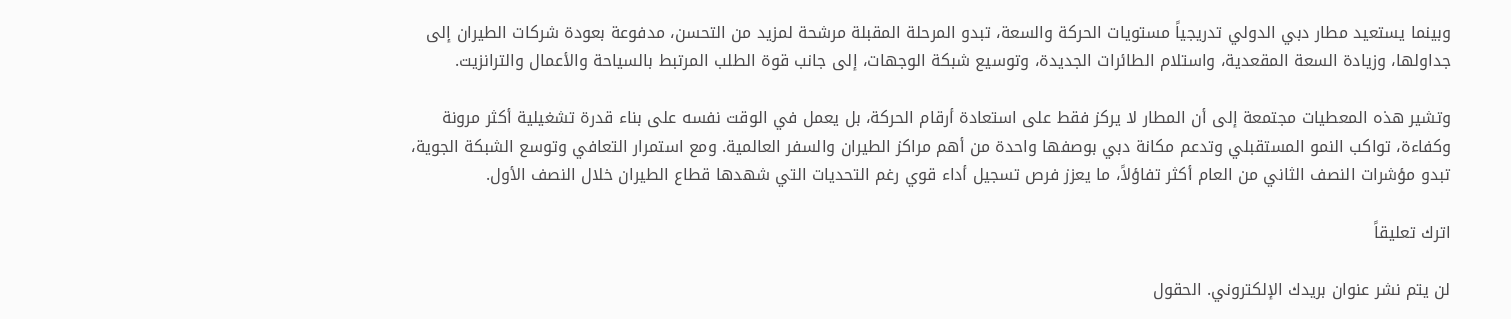وبينما يستعيد مطار دبي الدولي تدريجياً مستويات الحركة والسعة، تبدو المرحلة المقبلة مرشحة لمزيد من التحسن، مدفوعة بعودة شركات الطيران إلى جداولها، وزيادة السعة المقعدية، واستلام الطائرات الجديدة، وتوسيع شبكة الوجهات، إلى جانب قوة الطلب المرتبط بالسياحة والأعمال والترانزيت.

وتشير هذه المعطيات مجتمعة إلى أن المطار لا يركز فقط على استعادة أرقام الحركة، بل يعمل في الوقت نفسه على بناء قدرة تشغيلية أكثر مرونة وكفاءة، تواكب النمو المستقبلي وتدعم مكانة دبي بوصفها واحدة من أهم مراكز الطيران والسفر العالمية. ومع استمرار التعافي وتوسع الشبكة الجوية، تبدو مؤشرات النصف الثاني من العام أكثر تفاؤلاً، ما يعزز فرص تسجيل أداء قوي رغم التحديات التي شهدها قطاع الطيران خلال النصف الأول.

اترك تعليقاً

لن يتم نشر عنوان بريدك الإلكتروني. الحقول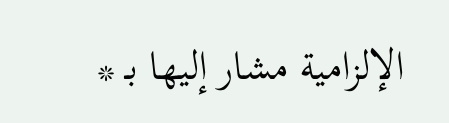الإلزامية مشار إليها بـ *